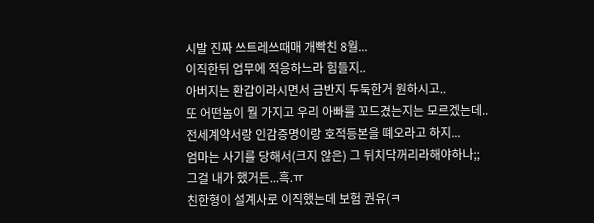시발 진짜 쓰트레쓰때매 개빡친 8월...
이직한뒤 업무에 적응하느라 힘들지..
아버지는 환갑이라시면서 금반지 두둑한거 원하시고..
또 어떤놈이 뭘 가지고 우리 아빠를 꼬드겼는지는 모르겠는데..
전세계약서랑 인감증명이랑 호적등본을 뗴오라고 하지...
엄마는 사기를 당해서(크지 않은) 그 뒤치닥꺼리라해야하나;;
그걸 내가 했거든...흑.ㅠ
친한형이 설계사로 이직했는데 보험 권유(ㅋ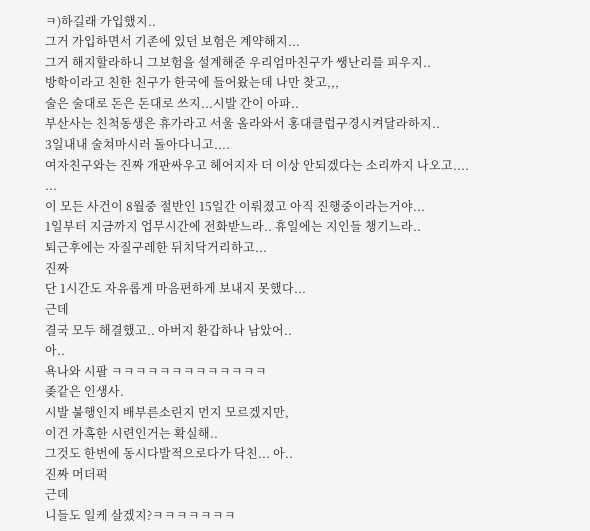ㅋ)하길래 가입했지..
그거 가입하면서 기존에 있던 보험은 계약해지...
그거 해지할라하니 그보험을 설계해준 우리엄마친구가 쌩난리를 피우지..
방학이라고 친한 친구가 한국에 들어왔는데 나만 찾고,,,
술은 술대로 돈은 돈대로 쓰지...시발 간이 아파..
부산사는 친척동생은 휴가라고 서울 올라와서 홍대클럽구경시켜달라하지..
3일내내 술쳐마시러 돌아다니고....
여자친구와는 진짜 개판싸우고 헤어지자 더 이상 안되겠다는 소리까지 나오고....
...
이 모든 사건이 8월중 절반인 15일간 이뤄졌고 아직 진행중이라는거야...
1일부터 지금까지 업무시간에 전화받느라.. 휴일에는 지인들 챙기느라..
퇴근후에는 자질구레한 뒤치닥거리하고...
진짜
단 1시간도 자유롭게 마음편하게 보내지 못했다...
근데
결국 모두 해결했고.. 아버지 환갑하나 남았어..
아..
욕나와 시팔 ㅋㅋㅋㅋㅋㅋㅋㅋㅋㅋㅋㅋㅋ
좆같은 인생사.
시발 불행인지 배부른소린지 먼지 모르겠지만,
이건 가혹한 시련인거는 확실해..
그것도 한번에 동시다발적으로다가 닥친... 아..
진짜 머더퍽
근데
니들도 일케 살겠지?ㅋㅋㅋㅋㅋㅋㅋ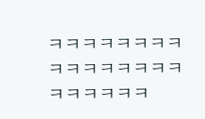ㅋㅋㅋㅋㅋㅋㅋㅋㅋㅋㅋㅋㅋㅋㅋㅋㅋㅋㅋㅋㅋㅋ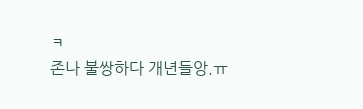ㅋ
존나 불쌍하다 개년들앙.ㅠ